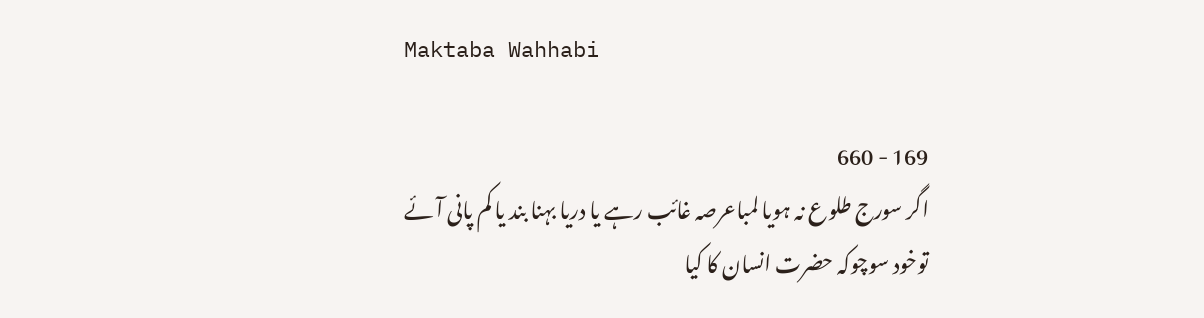Maktaba Wahhabi

169 - 660
اگر سورج طلوع نہ ہویا لمباعرصہ غائب رہے یا دریا بہنا بند یا کم پانی آئے توخود سوچوکہ حضرت انسان کا کیا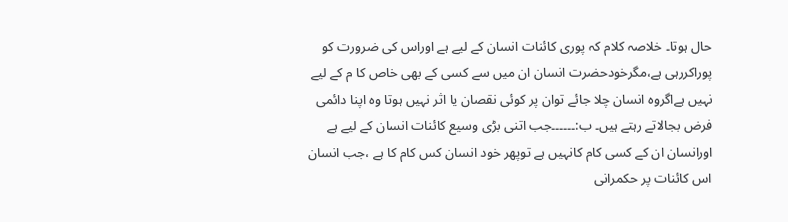حال ہوتا۔ خلاصہ کلام کہ پوری کائنات انسان کے لیے ہے اوراس کی ضرورت کو پوراکررہی ہے،مگرخودحضرت انسان ان میں سے کسی کے بھی خاص کا م کے لیے نہیں ہےاگروہ انسان چلا جائے توان پر کوئی نقصان یا اثر نہیں ہوتا وہ اپنا دائمی فرض بجالاتے رہتے ہیں۔ ب:۔۔۔۔۔۔جب اتنی بڑی وسیع کائنات انسان کے لیے ہے اورانسان ان کے کسی کام کانہیں ہے توپھر خود انسان کس کام کا ہے ،جب انسان اس کائنات پر حکمرانی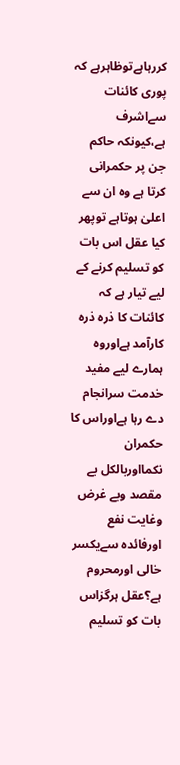کررہاہےتوظاہرہے کہ پوری کائنات سےاشرف ہے،کیونکہ حاکم جن پر حکمرانی کرتا ہے وہ ان سے اعلیٰ ہوتاہے توپھر کیا عقل اس بات کو تسلیم کرنے کے لیے تیار ہے کہ کائنات کا ذرہ ذرہ کارآمد ہےاوروہ ہمارے لیے مفید خدمت سرانجام دے رہا ہےاوراس کا حکمران نکمااوربالکل بے مقصد وبے غرض وغایت نفع اورفائدہ سےیکسر خالی اورمحروم ہے؟عقل ہرگزاس بات کو تسلیم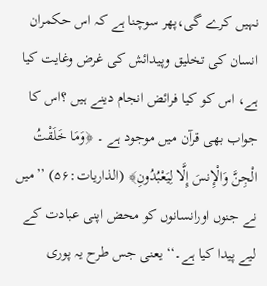نہیں کرے گی،پھر سوچنا ہے کہ اس حکمران انسان کی تخلیق وپیدائش کی غرض وغایت کیا ہے، اس کو کیا فرائض انجام دینے ہیں ؟اس کا جواب بھی قرآن میں موجود ہے ۔ ﴿وَمَا خَلَقْتُ الْجِنَّ وَالْإِنسَ إِلَّا لِيَعْبُدُونِ﴾ (الذاریات:۵۶) ’’میں نے جنوں اورانسانوں کو محض اپنی عبادت کے لیے پیدا کیا ہے۔‘‘ یعنی جس طرح یہ پوری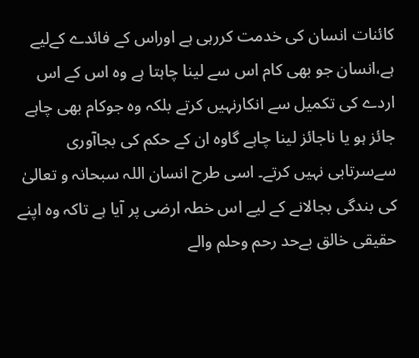کائنات انسان کی خدمت کررہی ہے اوراس کے فائدے کےلیے ہے،انسان جو بھی کام اس سے لینا چاہتا ہے وہ اس کے اس اردے کی تکمیل سے انکارنہیں کرتے بلکہ وہ جوکام بھی چاہے جائز ہو یا ناجائز لینا چاہے گاوہ ان کے حکم کی بجاآوری سےسرتابی نہیں کرتے۔ اسی طرح انسان اللہ سبحانہ و تعالیٰ کی بندگی بجالانے کے لیے اس خطہ ارضی پر آیا ہے تاکہ وہ اپنے حقیقی خالق بےحد رحم وحلم والے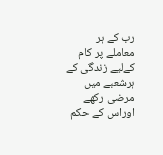رب کے ہر معاملے پر کام کےلیے زندگی کے ہرشعبے میں مرضی رکھے اوراس کے حکم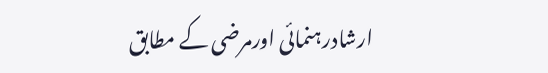ارشادرہنمائی اورمرضی کے مطابق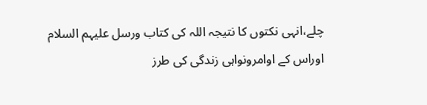چلے،انہی نکتوں کا نتیجہ اللہ کی کتاب ورسل علیہم السلام اوراس کے اوامرونواہی زندگی کی طرز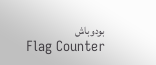بودوباش
Flag Counter